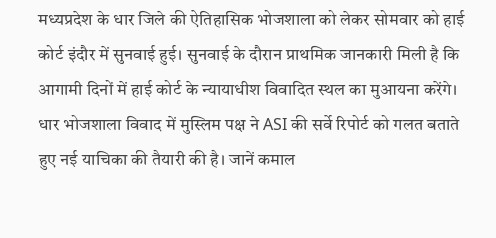मध्यप्रदेश के धार जिले की ऐतिहासिक भोजशाला को लेकर सोमवार को हाई कोर्ट इंदौर में सुनवाई हुई। सुनवाई के दौरान प्राथमिक जानकारी मिली है कि आगामी दिनों में हाई कोर्ट के न्यायाधीश विवादित स्थल का मुआयना करेंगे।
धार भोजशाला विवाद में मुस्लिम पक्ष ने ASI की सर्वे रिपोर्ट को गलत बताते हुए नई याचिका की तैयारी की है। जानें कमाल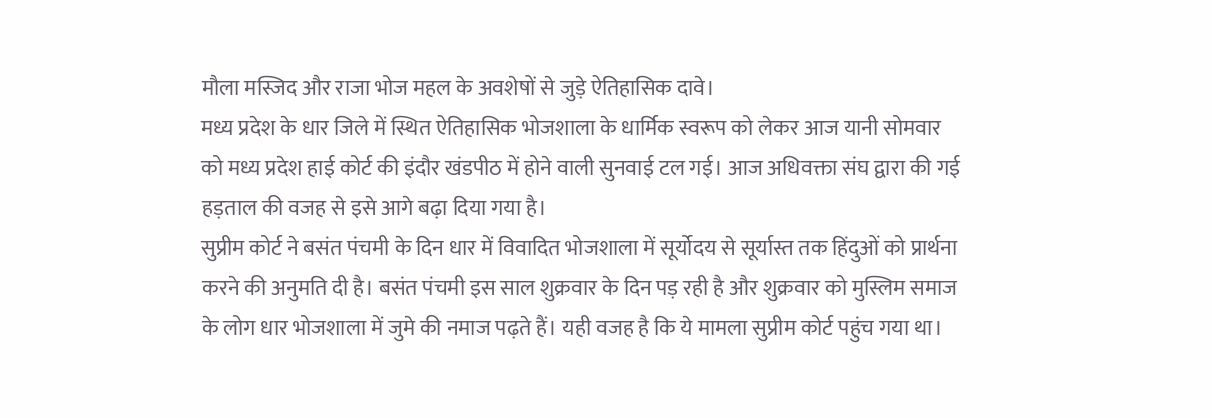मौला मस्जिद और राजा भोज महल के अवशेषों से जुड़े ऐतिहासिक दावे।
मध्य प्रदेश के धार जिले में स्थित ऐतिहासिक भोजशाला के धार्मिक स्वरूप को लेकर आज यानी सोमवार को मध्य प्रदेश हाई कोर्ट की इंदौर खंडपीठ में होने वाली सुनवाई टल गई। आज अधिवक्ता संघ द्वारा की गई हड़ताल की वजह से इसे आगे बढ़ा दिया गया है।
सुप्रीम कोर्ट ने बसंत पंचमी के दिन धार में विवादित भोजशाला में सूर्योदय से सूर्यास्त तक हिंदुओं को प्रार्थना करने की अनुमति दी है। बसंत पंचमी इस साल शुक्रवार के दिन पड़ रही है और शुक्रवार को मुस्लिम समाज के लोग धार भोजशाला में जुमे की नमाज पढ़ते हैं। यही वजह है कि ये मामला सुप्रीम कोर्ट पहुंच गया था।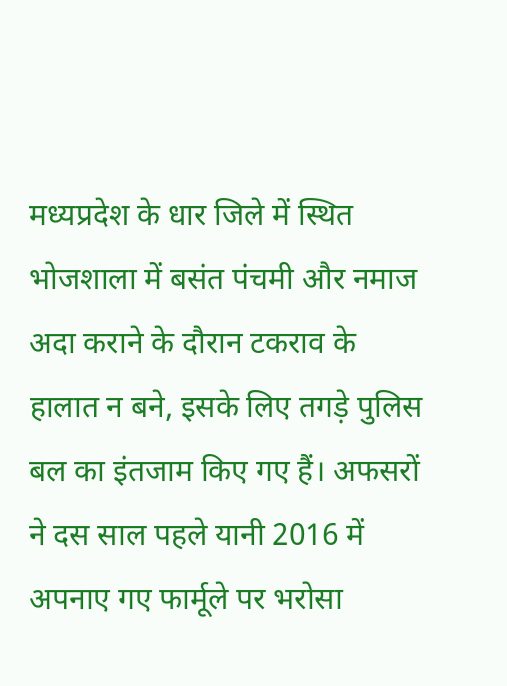मध्यप्रदेश के धार जिले में स्थित भोजशाला में बसंत पंचमी और नमाज अदा कराने के दौरान टकराव के हालात न बने, इसके लिए तगड़े पुलिस बल का इंतजाम किए गए हैं। अफसरों ने दस साल पहले यानी 2016 में अपनाए गए फार्मूले पर भरोसा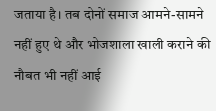जताया है। तब दोनों समाज आमने-सामने नहीं हुए थे और भोजशाला खाली कराने की नौबत भी नहीं आई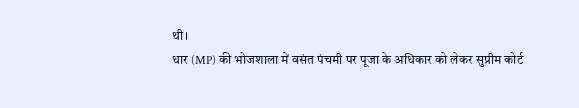थी।
धार (MP) की भोजशाला में वसंत पंचमी पर पूजा के अधिकार को लेकर सुप्रीम कोर्ट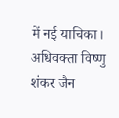में नई याचिका। अधिवक्ता विष्णु शंकर जैन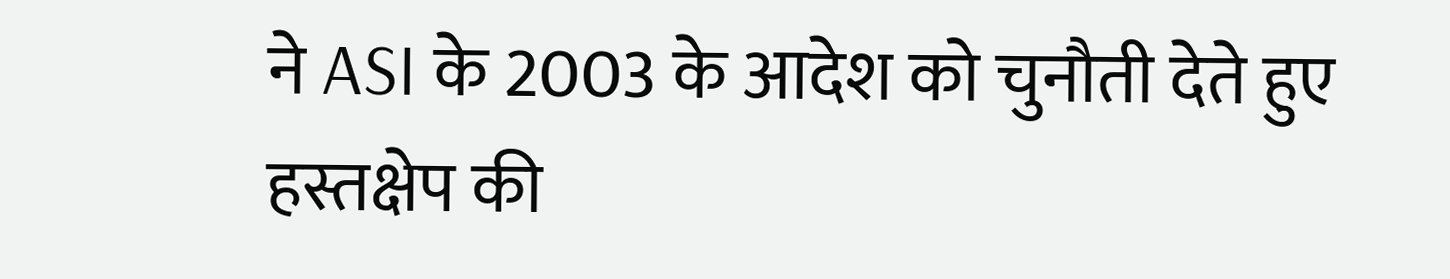ने ASI के 2003 के आदेश को चुनौती देते हुए हस्तक्षेप की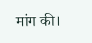मांग की।